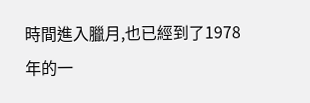時間進入臘月,也已經到了1978年的一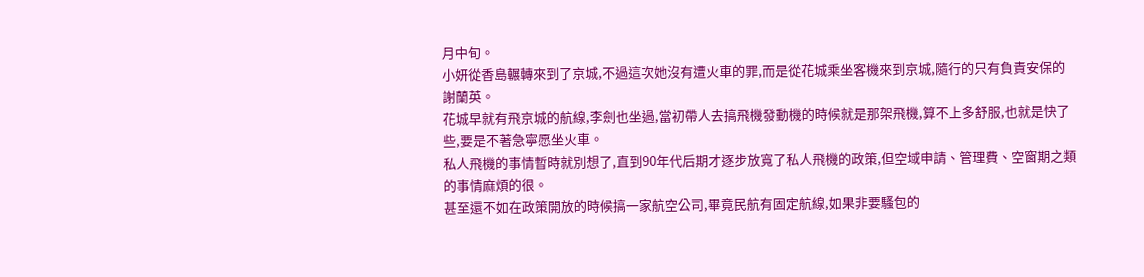月中旬。
小妍從香島輾轉來到了京城,不過這次她沒有遭火車的罪,而是從花城乘坐客機來到京城,隨行的只有負責安保的謝蘭英。
花城早就有飛京城的航線,李劍也坐過,當初帶人去搞飛機發動機的時候就是那架飛機,算不上多舒服,也就是快了些,要是不著急寧愿坐火車。
私人飛機的事情暫時就別想了,直到90年代后期才逐步放寬了私人飛機的政策,但空域申請、管理費、空窗期之類的事情麻煩的很。
甚至還不如在政策開放的時候搞一家航空公司,畢竟民航有固定航線,如果非要騷包的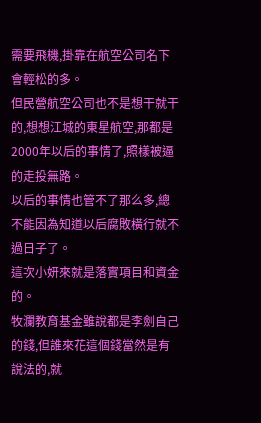需要飛機,掛靠在航空公司名下會輕松的多。
但民營航空公司也不是想干就干的,想想江城的東星航空,那都是2000年以后的事情了,照樣被逼的走投無路。
以后的事情也管不了那么多,總不能因為知道以后腐敗橫行就不過日子了。
這次小妍來就是落實項目和資金的。
牧瀾教育基金雖說都是李劍自己的錢,但誰來花這個錢當然是有說法的,就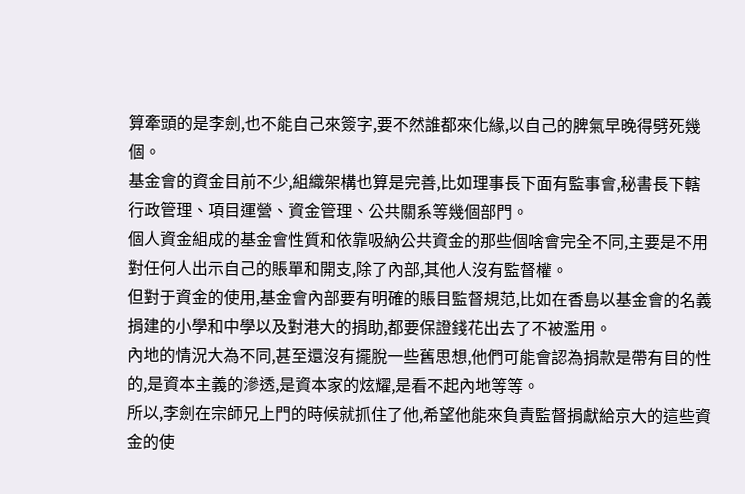算牽頭的是李劍,也不能自己來簽字,要不然誰都來化緣,以自己的脾氣早晚得劈死幾個。
基金會的資金目前不少,組織架構也算是完善,比如理事長下面有監事會,秘書長下轄行政管理、項目運營、資金管理、公共關系等幾個部門。
個人資金組成的基金會性質和依靠吸納公共資金的那些個啥會完全不同,主要是不用對任何人出示自己的賬單和開支,除了內部,其他人沒有監督權。
但對于資金的使用,基金會內部要有明確的賬目監督規范,比如在香島以基金會的名義捐建的小學和中學以及對港大的捐助,都要保證錢花出去了不被濫用。
內地的情況大為不同,甚至還沒有擺脫一些舊思想,他們可能會認為捐款是帶有目的性的,是資本主義的滲透,是資本家的炫耀,是看不起內地等等。
所以,李劍在宗師兄上門的時候就抓住了他,希望他能來負責監督捐獻給京大的這些資金的使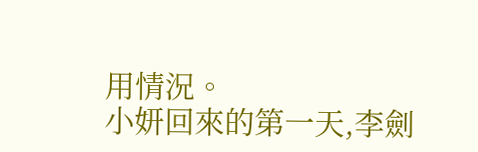用情況。
小妍回來的第一天,李劍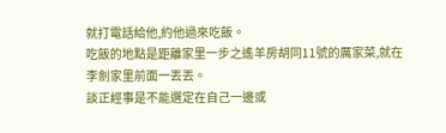就打電話給他,約他過來吃飯。
吃飯的地點是距離家里一步之遙羊房胡同11號的厲家菜,就在李劍家里前面一丟丟。
談正經事是不能選定在自己一邊或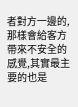者對方一邊的,那樣會給客方帶來不安全的感覺,其實最主要的也是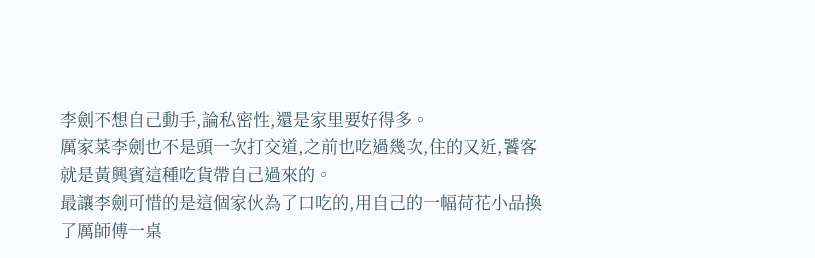李劍不想自己動手,論私密性,還是家里要好得多。
厲家菜李劍也不是頭一次打交道,之前也吃過幾次,住的又近,饕客就是黃興賓這種吃貨帶自己過來的。
最讓李劍可惜的是這個家伙為了口吃的,用自己的一幅荷花小品換了厲師傅一桌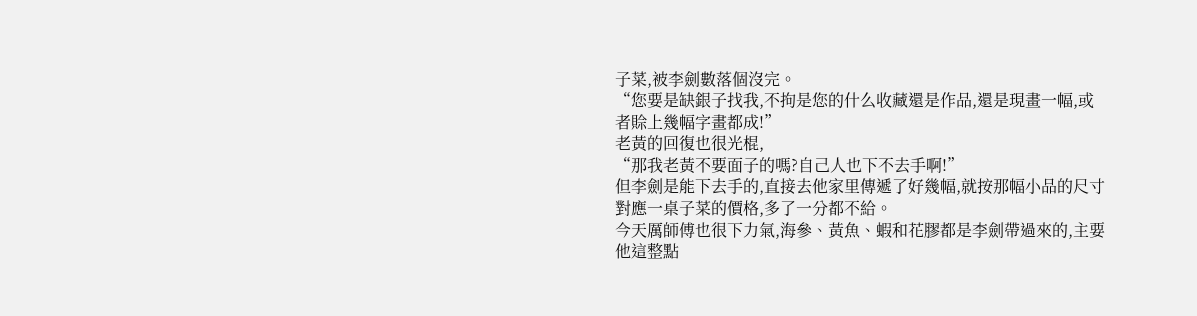子菜,被李劍數落個沒完。
“您要是缺銀子找我,不拘是您的什么收藏還是作品,還是現畫一幅,或者賒上幾幅字畫都成!”
老黃的回復也很光棍,
“那我老黃不要面子的嗎?自己人也下不去手啊!”
但李劍是能下去手的,直接去他家里傳遞了好幾幅,就按那幅小品的尺寸對應一桌子菜的價格,多了一分都不給。
今天厲師傅也很下力氣,海參、黃魚、蝦和花膠都是李劍帶過來的,主要他這整點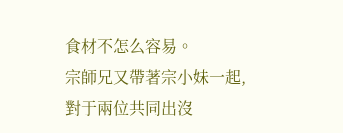食材不怎么容易。
宗師兄又帶著宗小妹一起,對于兩位共同出沒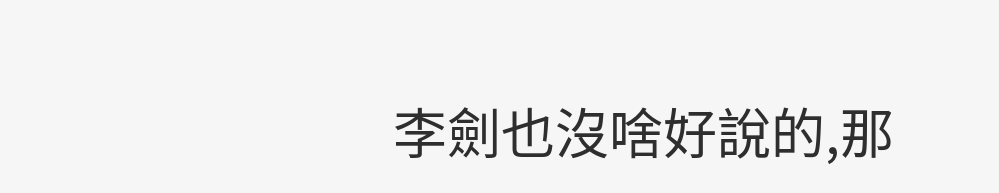李劍也沒啥好說的,那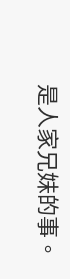是人家兄妹的事。